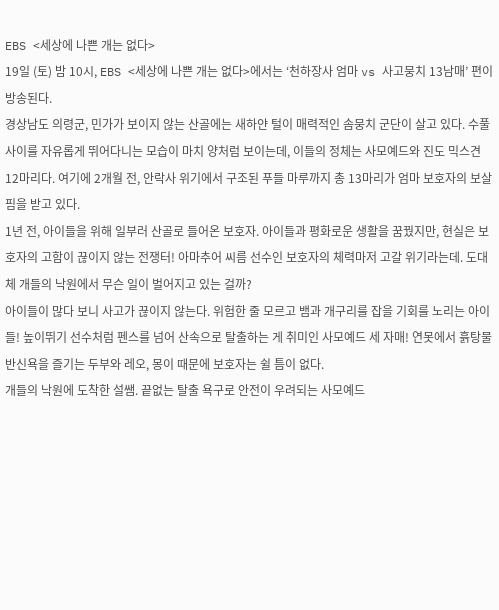EBS <세상에 나쁜 개는 없다>
19일 (토) 밤 10시, EBS <세상에 나쁜 개는 없다>에서는 ‘천하장사 엄마 vs 사고뭉치 13남매’ 편이 방송된다.
경상남도 의령군, 민가가 보이지 않는 산골에는 새하얀 털이 매력적인 솜뭉치 군단이 살고 있다. 수풀 사이를 자유롭게 뛰어다니는 모습이 마치 양처럼 보이는데, 이들의 정체는 사모예드와 진도 믹스견 12마리다. 여기에 2개월 전, 안락사 위기에서 구조된 푸들 마루까지 총 13마리가 엄마 보호자의 보살핌을 받고 있다.
1년 전, 아이들을 위해 일부러 산골로 들어온 보호자. 아이들과 평화로운 생활을 꿈꿨지만, 현실은 보호자의 고함이 끊이지 않는 전쟁터! 아마추어 씨름 선수인 보호자의 체력마저 고갈 위기라는데. 도대체 개들의 낙원에서 무슨 일이 벌어지고 있는 걸까?
아이들이 많다 보니 사고가 끊이지 않는다. 위험한 줄 모르고 뱀과 개구리를 잡을 기회를 노리는 아이들! 높이뛰기 선수처럼 펜스를 넘어 산속으로 탈출하는 게 취미인 사모예드 세 자매! 연못에서 흙탕물 반신욕을 즐기는 두부와 레오, 몽이 때문에 보호자는 쉴 틈이 없다.
개들의 낙원에 도착한 설쌤. 끝없는 탈출 욕구로 안전이 우려되는 사모예드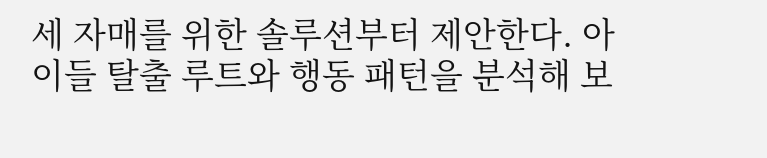세 자매를 위한 솔루션부터 제안한다. 아이들 탈출 루트와 행동 패턴을 분석해 보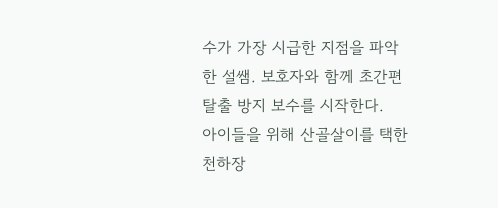수가 가장 시급한 지점을 파악한 설쌤. 보호자와 함께 초간편 탈출 방지 보수를 시작한다.
아이들을 위해 산골살이를 택한 천하장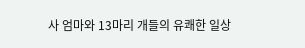사 엄마와 13마리 개들의 유쾌한 일상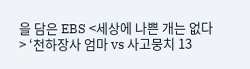을 담은 EBS <세상에 나쁜 개는 없다> ‘천하장사 엄마 vs 사고뭉치 13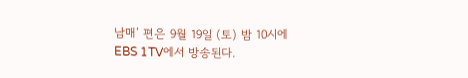남매’ 편은 9월 19일 (토) 밤 10시에 EBS 1TV에서 방송된다.